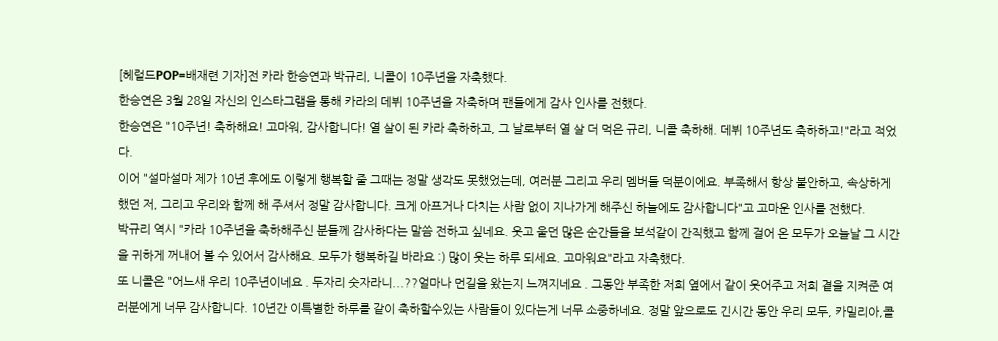[헤럴드POP=배재련 기자]전 카라 한승연과 박규리, 니콜이 10주년을 자축했다.
한승연은 3월 28일 자신의 인스타그램을 통해 카라의 데뷔 10주년을 자축하며 팬들에게 감사 인사를 전했다.
한승연은 "10주년! 축하해요! 고마워, 감사합니다! 열 살이 된 카라 축하하고, 그 날로부터 열 살 더 먹은 규리, 니콜 축하해. 데뷔 10주년도 축하하고!"라고 적었다.
이어 "설마설마 제가 10년 후에도 이렇게 행복할 줄 그때는 정말 생각도 못했었는데, 여러분 그리고 우리 멤버들 덕분이에요. 부족해서 항상 불안하고, 속상하게 했던 저, 그리고 우리와 함께 해 주셔서 정말 감사합니다. 크게 아프거나 다치는 사람 없이 지나가게 해주신 하늘에도 감사합니다"고 고마운 인사를 전했다.
박규리 역시 "카라 10주년을 축하해주신 분들께 감사하다는 말씀 전하고 싶네요. 웃고 울던 많은 순간들을 보석같이 간직했고 함께 걸어 온 모두가 오늘날 그 시간을 귀하게 꺼내어 볼 수 있어서 감사해요. 모두가 행복하길 바라요 :) 많이 웃는 하루 되세요. 고마워요"라고 자축했다.
또 니콜은 "어느새 우리 10주년이네요 . 두자리 숫자라니...??얼마나 먼길을 왔는지 느껴지네요 . 그동안 부족한 저희 옆에서 같이 웃어주고 저희 곁을 지켜준 여러분에게 너무 감사합니다. 10년간 이특별한 하루를 같이 축하할수있는 사람들이 있다는게 너무 소중하네요. 정말 앞으로도 긴시간 동안 우리 모두, 카밀리아,콜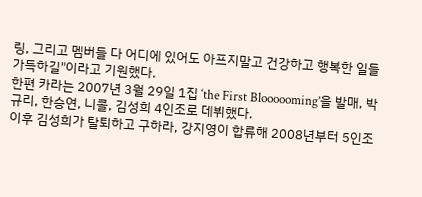링, 그리고 멤버들 다 어디에 있어도 아프지말고 건강하고 행복한 일들 가득하길"이라고 기원했다.
한편 카라는 2007년 3월 29일 1집 ‘the First Bloooooming’을 발매, 박규리, 한승연, 니콜, 김성희 4인조로 데뷔했다.
이후 김성희가 탈퇴하고 구하라, 강지영이 합류해 2008년부터 5인조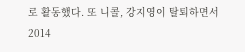로 활동했다. 또 니콜, 강지영이 탈퇴하면서 2014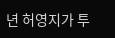년 허영지가 투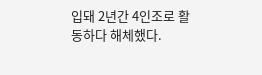입돼 2년간 4인조로 활동하다 해체했다.